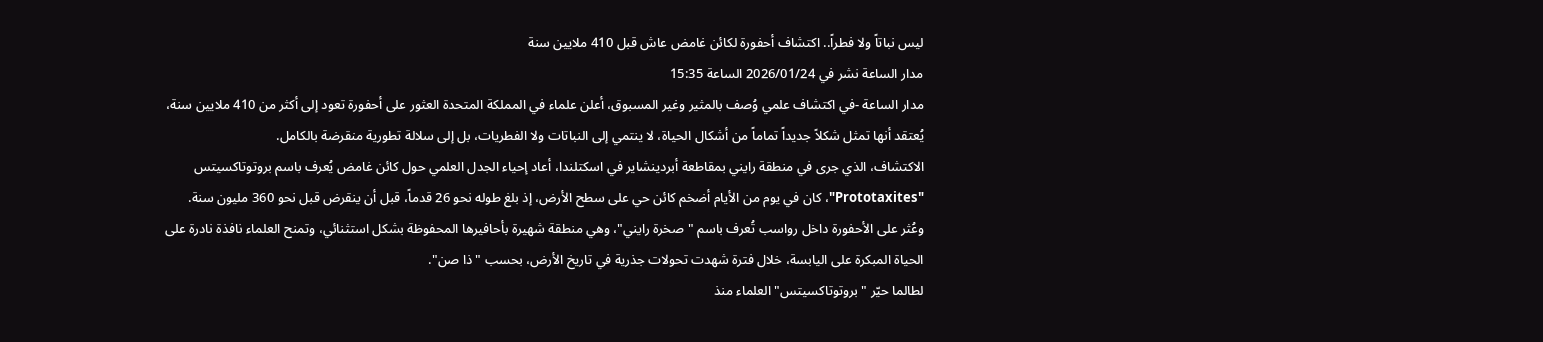ليس نباتاً ولا فطراً.. اكتشاف أحفورة لكائن غامض عاش قبل 410 ملايين سنة
مدار الساعة نشر في 2026/01/24 الساعة 15:35
مدار الساعة -في اكتشاف علمي وُصف بالمثير وغير المسبوق، أعلن علماء في المملكة المتحدة العثور على أحفورة تعود إلى أكثر من 410 ملايين سنة، يُعتقد أنها تمثل شكلاً جديداً تماماً من أشكال الحياة، لا ينتمي إلى النباتات ولا الفطريات، بل إلى سلالة تطورية منقرضة بالكامل.
الاكتشاف، الذي جرى في منطقة رايني بمقاطعة أبردينشاير في اسكتلندا، أعاد إحياء الجدل العلمي حول كائن غامض يُعرف باسم بروتوتاكسيتس "Prototaxites"، كان في يوم من الأيام أضخم كائن حي على سطح الأرض، إذ بلغ طوله نحو 26 قدماً، قبل أن ينقرض قبل نحو 360 مليون سنة.
وعُثر على الأحفورة داخل رواسب تُعرف باسم "صخرة رايني"، وهي منطقة شهيرة بأحافيرها المحفوظة بشكل استثنائي، وتمنح العلماء نافذة نادرة على الحياة المبكرة على اليابسة، خلال فترة شهدت تحولات جذرية في تاريخ الأرض، بحسب "ذا صن".
لطالما حيّر "بروتوتاكسيتس" العلماء منذ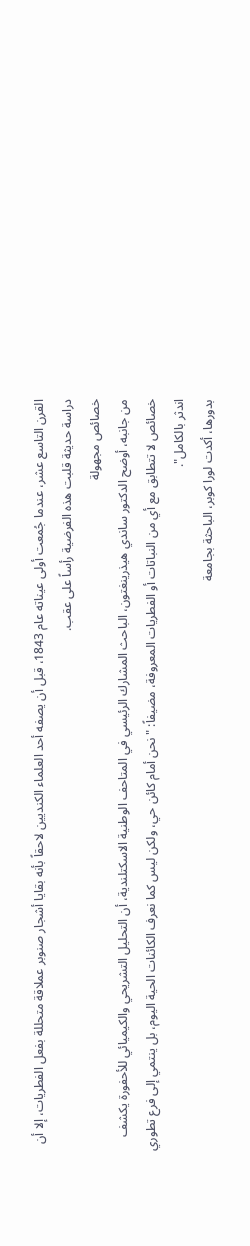القرن التاسع عشر، عندما جُمعت أولى عيناته عام 1843، قبل أن يصفه أحد العلماء الكنديين لاحقاً بأنه بقايا أشجار صنوبر عملاقة متحللة بفعل الفطريات، إلا أن دراسة حديثة قلبت هذه الفرضية رأساً على عقب.
خصائص مجهولة
من جانبه، أوضح الدكتور ساندي هيذرينغتون، الباحث المشارك الرئيسي في المتاحف الوطنية الاسكتلندية، أن التحليل التشريحي والكيميائي للأحفورة يكشف خصائص لا تتطابق مع أي من النباتات أو الفطريات المعروفة، مضيفاً: "نحن أمام كائن حي، ولكن ليس كما نعرف الكائنات الحية اليوم، بل ينتمي إلى فرع تطوري اندثر بالكامل".
بدورها، أكدت لورا كوبر، الباحثة بجامعة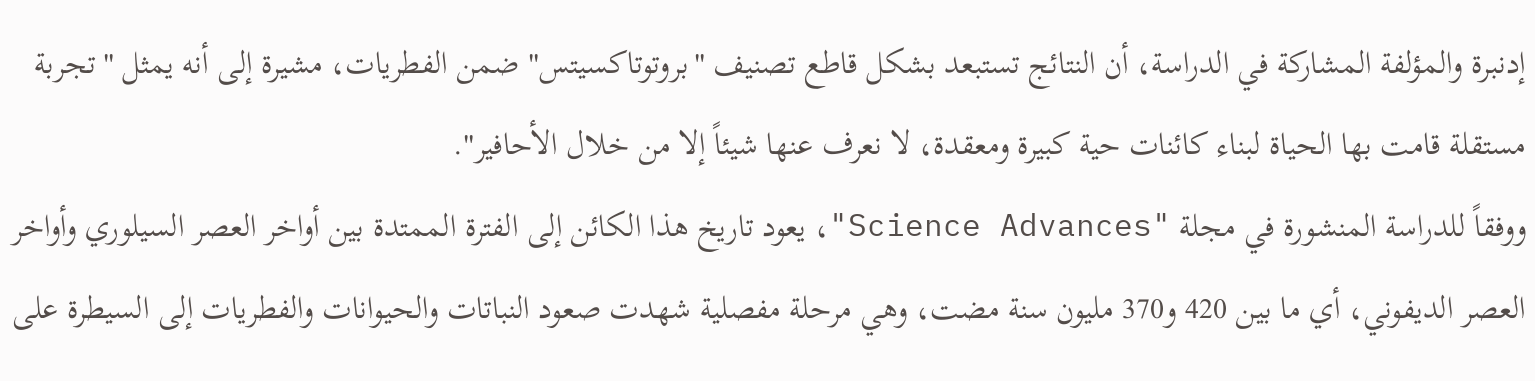إدنبرة والمؤلفة المشاركة في الدراسة، أن النتائج تستبعد بشكل قاطع تصنيف "بروتوتاكسيتس" ضمن الفطريات، مشيرة إلى أنه يمثل "تجربة مستقلة قامت بها الحياة لبناء كائنات حية كبيرة ومعقدة، لا نعرف عنها شيئاً إلا من خلال الأحافير".
ووفقاً للدراسة المنشورة في مجلة "Science Advances"، يعود تاريخ هذا الكائن إلى الفترة الممتدة بين أواخر العصر السيلوري وأواخر العصر الديفوني، أي ما بين 420 و370 مليون سنة مضت، وهي مرحلة مفصلية شهدت صعود النباتات والحيوانات والفطريات إلى السيطرة على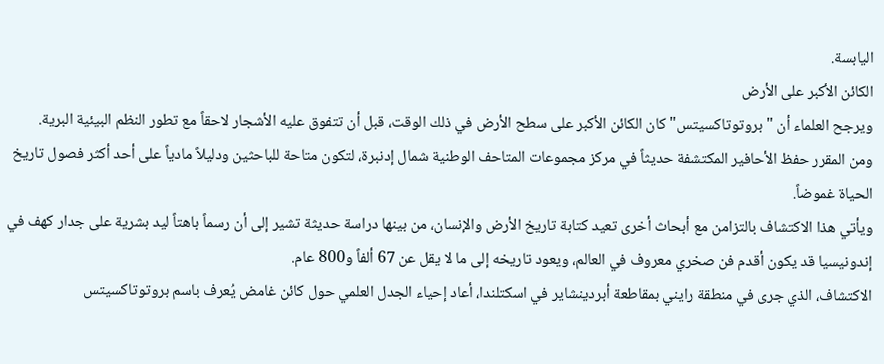اليابسة.
الكائن الأكبر على الأرض
ويرجح العلماء أن "بروتوتاكسيتس" كان الكائن الأكبر على سطح الأرض في ذلك الوقت، قبل أن تتفوق عليه الأشجار لاحقاً مع تطور النظم البيئية البرية.
ومن المقرر حفظ الأحافير المكتشفة حديثاً في مركز مجموعات المتاحف الوطنية شمال إدنبرة، لتكون متاحة للباحثين ودليلاً مادياً على أحد أكثر فصول تاريخ الحياة غموضاً.
ويأتي هذا الاكتشاف بالتزامن مع أبحاث أخرى تعيد كتابة تاريخ الأرض والإنسان، من بينها دراسة حديثة تشير إلى أن رسماً باهتاً ليد بشرية على جدار كهف في إندونيسيا قد يكون أقدم فن صخري معروف في العالم، ويعود تاريخه إلى ما لا يقل عن 67 ألفاً و800 عام.
الاكتشاف، الذي جرى في منطقة رايني بمقاطعة أبردينشاير في اسكتلندا، أعاد إحياء الجدل العلمي حول كائن غامض يُعرف باسم بروتوتاكسيتس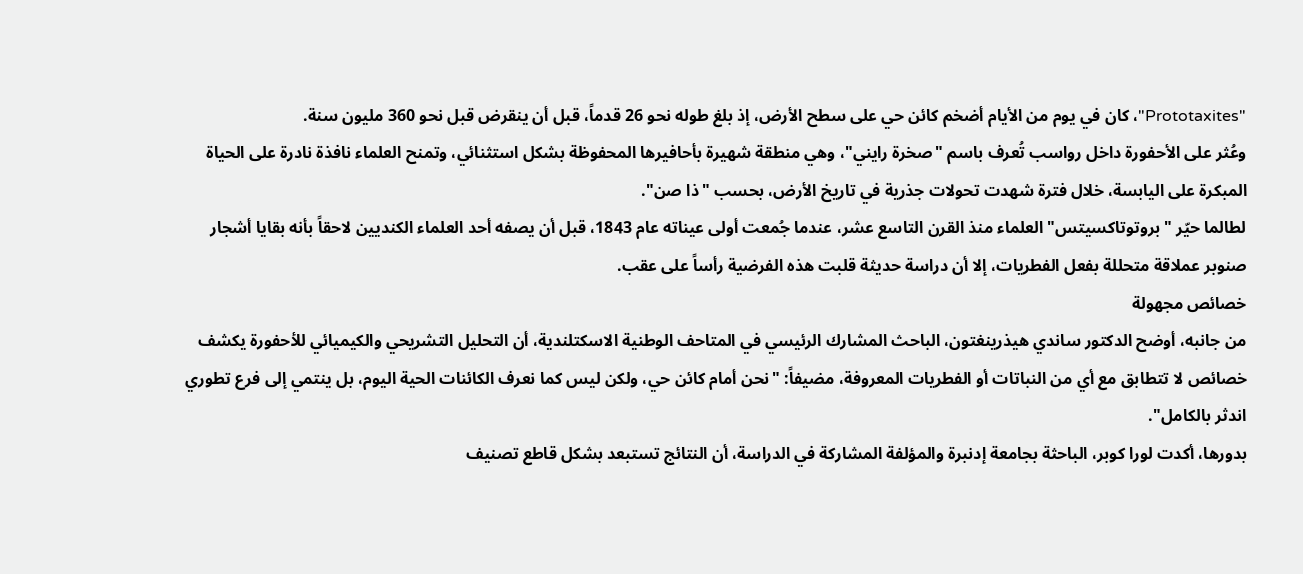"Prototaxites"، كان في يوم من الأيام أضخم كائن حي على سطح الأرض، إذ بلغ طوله نحو 26 قدماً، قبل أن ينقرض قبل نحو 360 مليون سنة.
وعُثر على الأحفورة داخل رواسب تُعرف باسم "صخرة رايني"، وهي منطقة شهيرة بأحافيرها المحفوظة بشكل استثنائي، وتمنح العلماء نافذة نادرة على الحياة المبكرة على اليابسة، خلال فترة شهدت تحولات جذرية في تاريخ الأرض، بحسب "ذا صن".
لطالما حيّر "بروتوتاكسيتس" العلماء منذ القرن التاسع عشر، عندما جُمعت أولى عيناته عام 1843، قبل أن يصفه أحد العلماء الكنديين لاحقاً بأنه بقايا أشجار صنوبر عملاقة متحللة بفعل الفطريات، إلا أن دراسة حديثة قلبت هذه الفرضية رأساً على عقب.
خصائص مجهولة
من جانبه، أوضح الدكتور ساندي هيذرينغتون، الباحث المشارك الرئيسي في المتاحف الوطنية الاسكتلندية، أن التحليل التشريحي والكيميائي للأحفورة يكشف خصائص لا تتطابق مع أي من النباتات أو الفطريات المعروفة، مضيفاً: "نحن أمام كائن حي، ولكن ليس كما نعرف الكائنات الحية اليوم، بل ينتمي إلى فرع تطوري اندثر بالكامل".
بدورها، أكدت لورا كوبر، الباحثة بجامعة إدنبرة والمؤلفة المشاركة في الدراسة، أن النتائج تستبعد بشكل قاطع تصنيف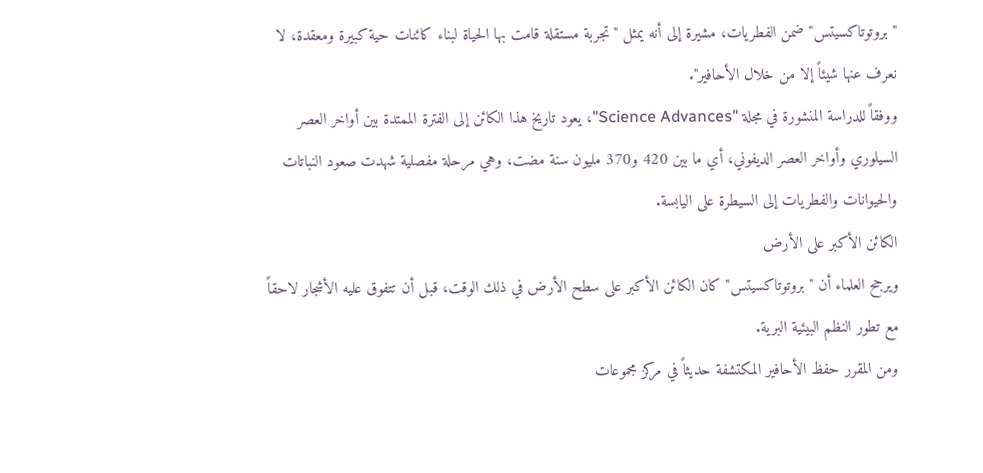"بروتوتاكسيتس" ضمن الفطريات، مشيرة إلى أنه يمثل "تجربة مستقلة قامت بها الحياة لبناء كائنات حية كبيرة ومعقدة، لا نعرف عنها شيئاً إلا من خلال الأحافير".
ووفقاً للدراسة المنشورة في مجلة "Science Advances"، يعود تاريخ هذا الكائن إلى الفترة الممتدة بين أواخر العصر السيلوري وأواخر العصر الديفوني، أي ما بين 420 و370 مليون سنة مضت، وهي مرحلة مفصلية شهدت صعود النباتات والحيوانات والفطريات إلى السيطرة على اليابسة.
الكائن الأكبر على الأرض
ويرجح العلماء أن "بروتوتاكسيتس" كان الكائن الأكبر على سطح الأرض في ذلك الوقت، قبل أن تتفوق عليه الأشجار لاحقاً مع تطور النظم البيئية البرية.
ومن المقرر حفظ الأحافير المكتشفة حديثاً في مركز مجموعات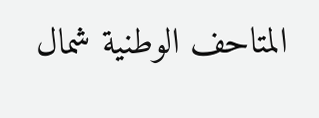المتاحف الوطنية شمال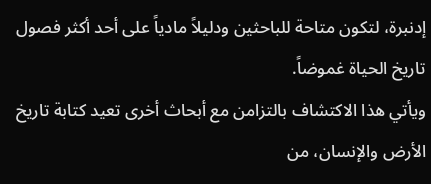إدنبرة، لتكون متاحة للباحثين ودليلاً مادياً على أحد أكثر فصول تاريخ الحياة غموضاً.
ويأتي هذا الاكتشاف بالتزامن مع أبحاث أخرى تعيد كتابة تاريخ الأرض والإنسان، من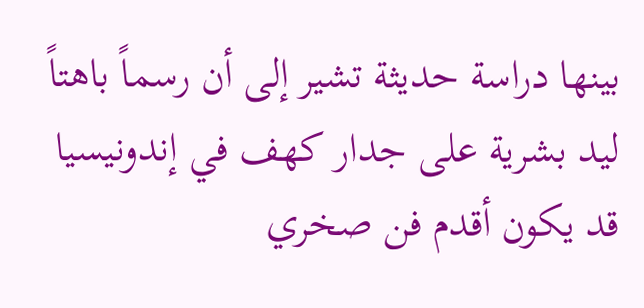بينها دراسة حديثة تشير إلى أن رسماً باهتاً ليد بشرية على جدار كهف في إندونيسيا قد يكون أقدم فن صخري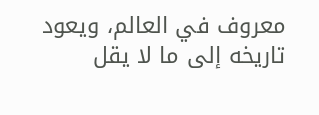معروف في العالم، ويعود تاريخه إلى ما لا يقل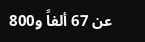عن 67 ألفاً و800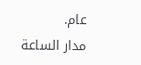عام.
مدار الساعة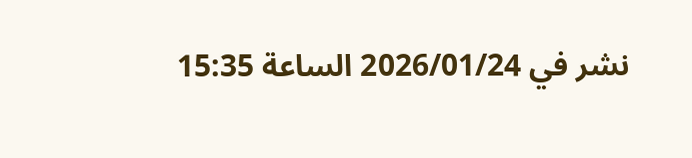نشر في 2026/01/24 الساعة 15:35